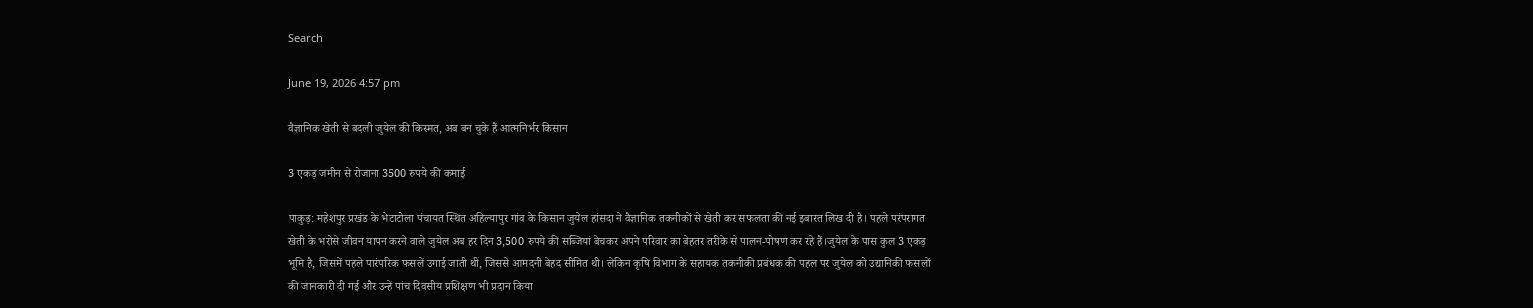Search

June 19, 2026 4:57 pm

वैज्ञानिक खेती से बदली जुयेल की किस्मत, अब बन चुके हैं आत्मनिर्भर किसान

3 एकड़ जमीन से रोजाना 3500 रुपये की कमाई

पाकुड़: महेशपुर प्रखंड के भेटाटोला पंचायत स्थित अहिल्यापुर गांव के किसान जुयेल हांसदा ने वैज्ञानिक तकनीकों से खेती कर सफलता की नई इबारत लिख दी है। पहले परंपरागत खेती के भरोसे जीवन यापन करने वाले जुयेल अब हर दिन 3,500 रुपये की सब्जियां बेचकर अपने परिवार का बेहतर तरीके से पालन-पोषण कर रहे हैं।जुयेल के पास कुल 3 एकड़ भूमि है, जिसमें पहले पारंपरिक फसलें उगाई जाती थीं, जिससे आमदनी बेहद सीमित थी। लेकिन कृषि विभाग के सहायक तकनीकी प्रबंधक की पहल पर जुयेल को उद्यानिकी फसलों की जानकारी दी गई और उन्हें पांच दिवसीय प्रशिक्षण भी प्रदान किया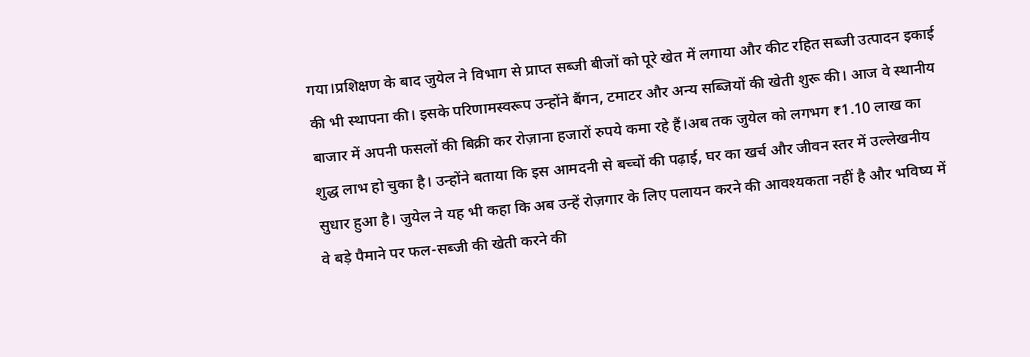गया।प्रशिक्षण के बाद जुयेल ने विभाग से प्राप्त सब्जी बीजों को पूरे खेत में लगाया और कीट रहित सब्जी उत्पादन इकाई की भी स्थापना की। इसके परिणामस्वरूप उन्होंने बैंगन, टमाटर और अन्य सब्जियों की खेती शुरू की। आज वे स्थानीय बाजार में अपनी फसलों की बिक्री कर रोज़ाना हजारों रुपये कमा रहे हैं।अब तक जुयेल को लगभग ₹1.10 लाख का शुद्ध लाभ हो चुका है। उन्होंने बताया कि इस आमदनी से बच्चों की पढ़ाई, घर का खर्च और जीवन स्तर में उल्लेखनीय सुधार हुआ है। जुयेल ने यह भी कहा कि अब उन्हें रोज़गार के लिए पलायन करने की आवश्यकता नहीं है और भविष्य में वे बड़े पैमाने पर फल-सब्जी की खेती करने की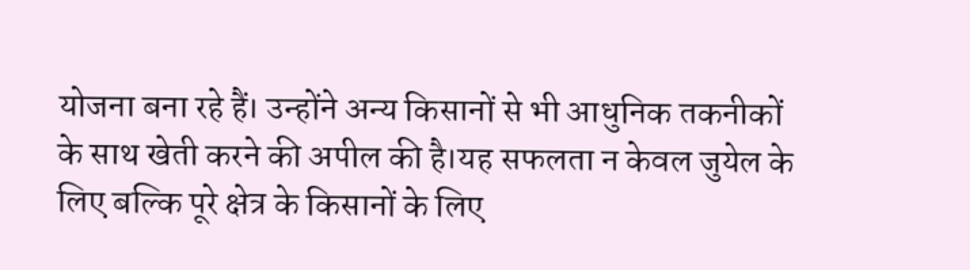योजना बना रहे हैं। उन्होंने अन्य किसानों से भी आधुनिक तकनीकों के साथ खेती करने की अपील की है।यह सफलता न केवल जुयेल के लिए बल्कि पूरे क्षेत्र के किसानों के लिए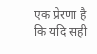एक प्रेरणा है कि यदि सही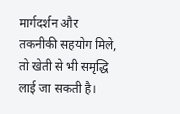मार्गदर्शन और तकनीकी सहयोग मिले, तो खेती से भी समृद्धि लाई जा सकती है।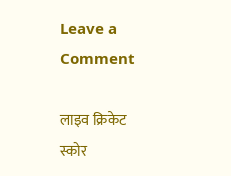Leave a Comment

लाइव क्रिकेट स्कोर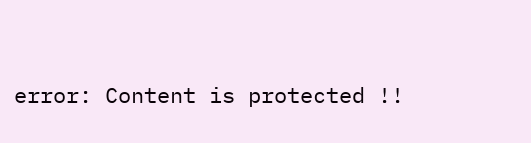error: Content is protected !!